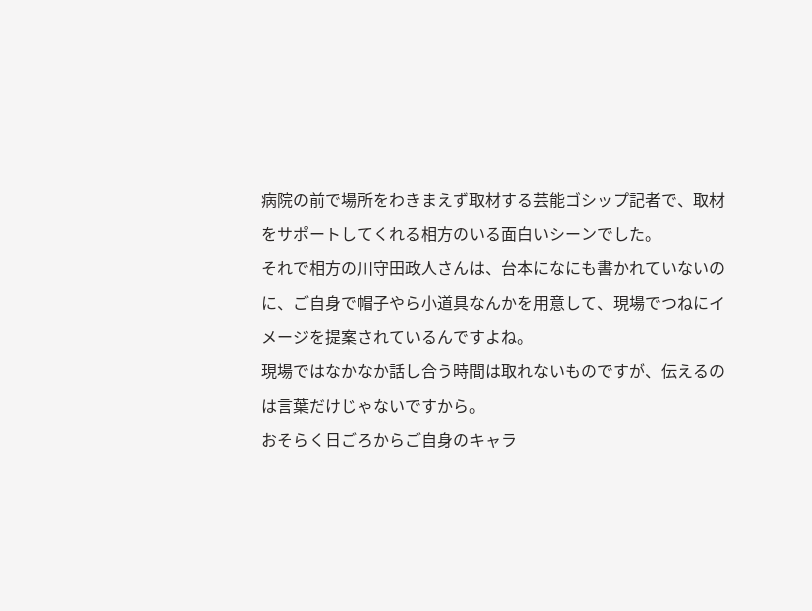病院の前で場所をわきまえず取材する芸能ゴシップ記者で、取材をサポートしてくれる相方のいる面白いシーンでした。
それで相方の川守田政人さんは、台本になにも書かれていないのに、ご自身で帽子やら小道具なんかを用意して、現場でつねにイメージを提案されているんですよね。
現場ではなかなか話し合う時間は取れないものですが、伝えるのは言葉だけじゃないですから。
おそらく日ごろからご自身のキャラ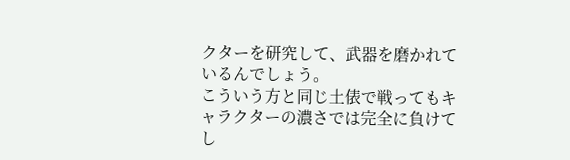クターを研究して、武器を磨かれているんでしょう。
こういう方と同じ土俵で戦ってもキャラクターの濃さでは完全に負けてし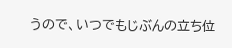うので、いつでもじぶんの立ち位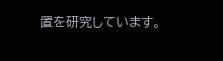置を研究しています。